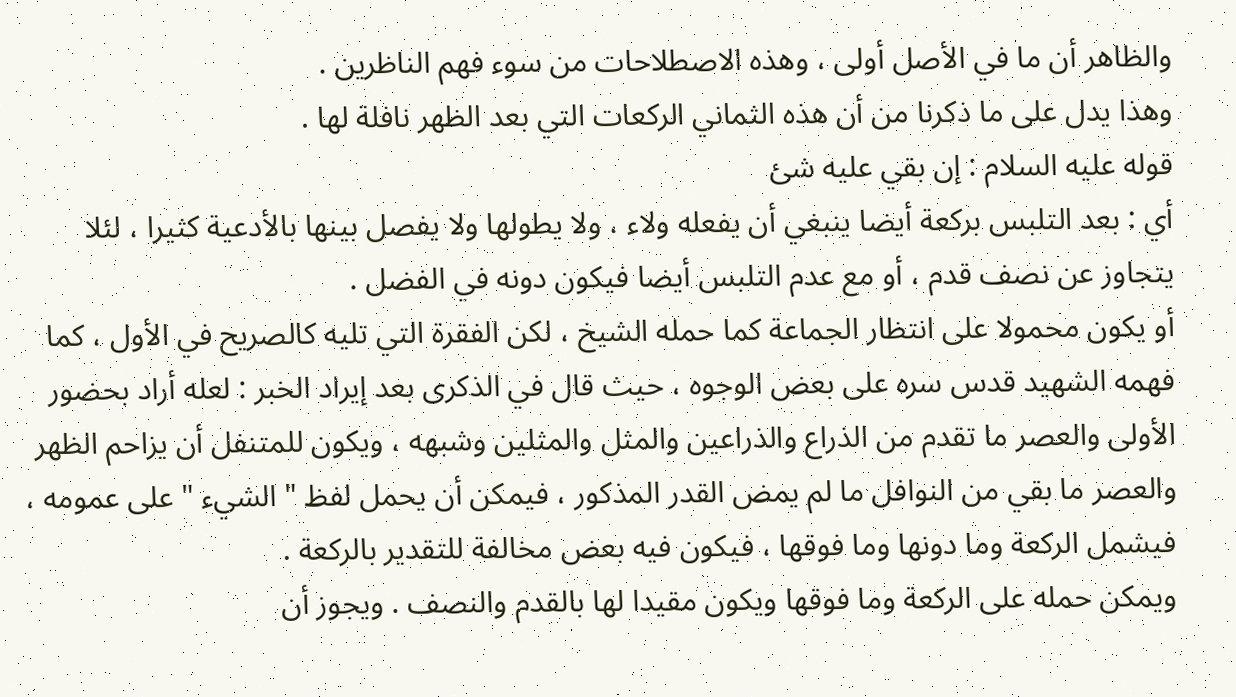والظاهر أن ما في الأصل أولى ، وهذه الاصطلاحات من سوء فهم الناظرين .
وهذا يدل على ما ذكرنا من أن هذه الثماني الركعات التي بعد الظهر نافلة لها .
قوله عليه السلام : إن بقي عليه شئ
أي : بعد التلبس بركعة أيضا ينبغي أن يفعله ولاء ، ولا يطولها ولا يفصل بينها بالأدعية كثيرا ، لئلا يتجاوز عن نصف قدم ، أو مع عدم التلبس أيضا فيكون دونه في الفضل .
أو يكون محمولا على انتظار الجماعة كما حمله الشيخ ، لكن الفقرة التي تليه كالصريح في الأول ، كما فهمه الشهيد قدس سره على بعض الوجوه ، حيث قال في الذكرى بعد إيراد الخبر : لعله أراد بحضور الأولى والعصر ما تقدم من الذراع والذراعين والمثل والمثلين وشبهه ، ويكون للمتنفل أن يزاحم الظهر والعصر ما بقي من النوافل ما لم يمض القدر المذكور ، فيمكن أن يحمل لفظ " الشيء " على عمومه ، فيشمل الركعة وما دونها وما فوقها ، فيكون فيه بعض مخالفة للتقدير بالركعة .
ويمكن حمله على الركعة وما فوقها ويكون مقيدا لها بالقدم والنصف . ويجوز أن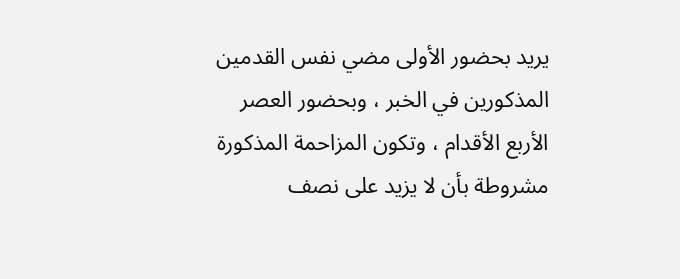يريد بحضور الأولى مضي نفس القدمين المذكورين في الخبر ، وبحضور العصر الأربع الأقدام ، وتكون المزاحمة المذكورة مشروطة بأن لا يزيد على نصف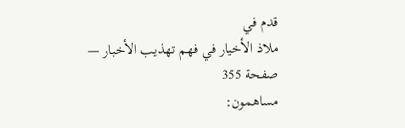قدم في
ملاذ الأخيار في فهم تهذيب الأخبار — صفحة 355
مساهمون: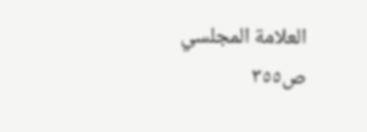العلامة المجلسي
ص٣٥٥